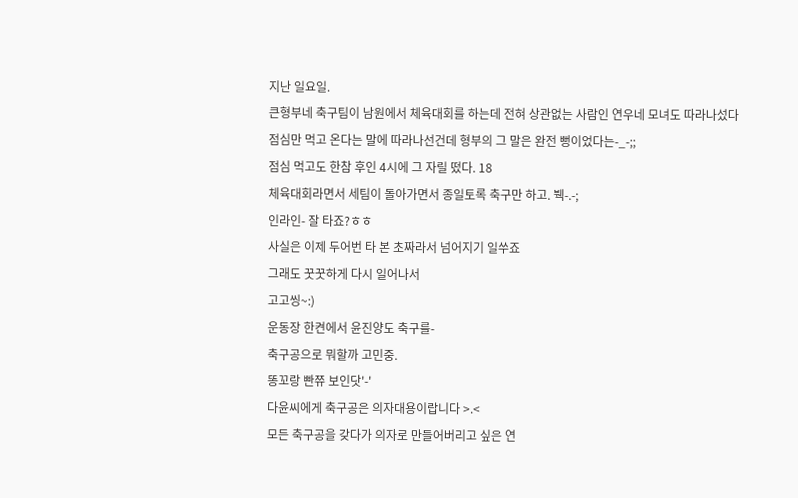지난 일요일.
큰형부네 축구팀이 남원에서 체육대회를 하는데 전혀 상관없는 사람인 연우네 모녀도 따라나섰다
점심만 먹고 온다는 말에 따라나선건데 형부의 그 말은 완전 뻥이었다는-_-;;
점심 먹고도 한참 후인 4시에 그 자릴 떴다. 18
체육대회라면서 세팀이 돌아가면서 종일토록 축구만 하고. 붹-.-;
인라인- 잘 타죠?ㅎㅎ
사실은 이제 두어번 타 본 초짜라서 넘어지기 일쑤죠
그래도 꿋꿋하게 다시 일어나서
고고씽~:)
운동장 한켠에서 윤진양도 축구를-
축구공으로 뭐할까 고민중.
똥꼬랑 빤쮸 보인닷'-'
다윤씨에게 축구공은 의자대용이랍니다 >.<
모든 축구공을 갖다가 의자로 만들어버리고 싶은 연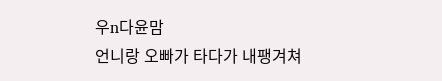우n다윤맘
언니랑 오빠가 타다가 내팽겨쳐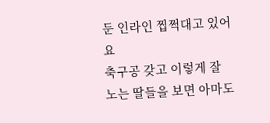둔 인라인 찝쩍대고 있어요
축구공 갖고 이렇게 잘 노는 딸들을 보면 아마도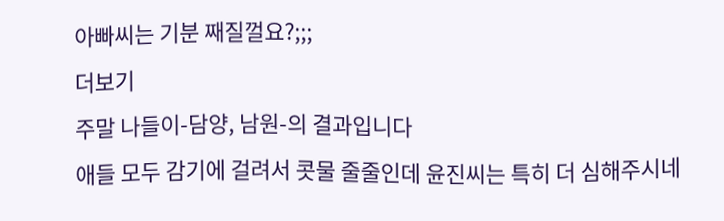아빠씨는 기분 째질껄요?;;;
더보기
주말 나들이-담양, 남원-의 결과입니다
애들 모두 감기에 걸려서 콧물 줄줄인데 윤진씨는 특히 더 심해주시네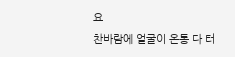요
찬바람에 얼굴이 온통 다 터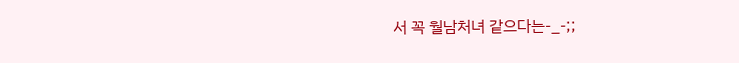서 꼭 월남처녀 같으다는-_-;;